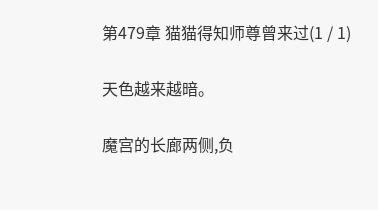第479章 猫猫得知师尊曾来过(1 / 1)

天色越来越暗。

魔宫的长廊两侧,负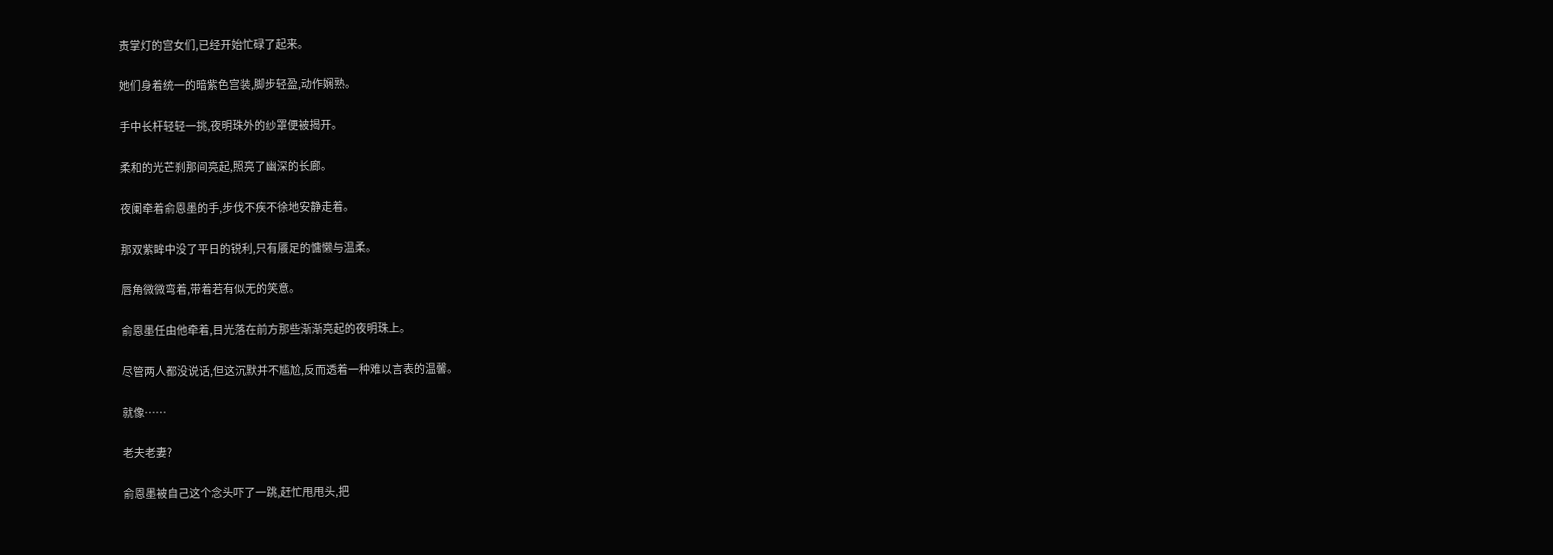责掌灯的宫女们,已经开始忙碌了起来。

她们身着统一的暗紫色宫装,脚步轻盈,动作娴熟。

手中长杆轻轻一挑,夜明珠外的纱罩便被揭开。

柔和的光芒刹那间亮起,照亮了幽深的长廊。

夜阑牵着俞恩墨的手,步伐不疾不徐地安静走着。

那双紫眸中没了平日的锐利,只有餍足的慵懒与温柔。

唇角微微弯着,带着若有似无的笑意。

俞恩墨任由他牵着,目光落在前方那些渐渐亮起的夜明珠上。

尽管两人都没说话,但这沉默并不尴尬,反而透着一种难以言表的温馨。

就像……

老夫老妻?

俞恩墨被自己这个念头吓了一跳,赶忙甩甩头,把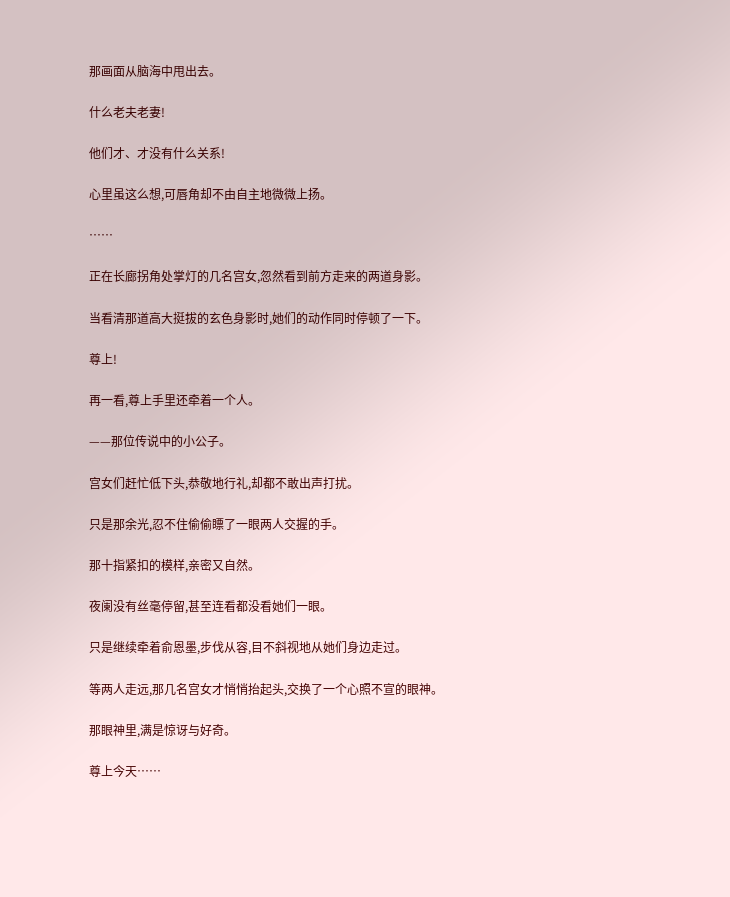那画面从脑海中甩出去。

什么老夫老妻!

他们才、才没有什么关系!

心里虽这么想,可唇角却不由自主地微微上扬。

……

正在长廊拐角处掌灯的几名宫女,忽然看到前方走来的两道身影。

当看清那道高大挺拔的玄色身影时,她们的动作同时停顿了一下。

尊上!

再一看,尊上手里还牵着一个人。

——那位传说中的小公子。

宫女们赶忙低下头,恭敬地行礼,却都不敢出声打扰。

只是那余光,忍不住偷偷瞟了一眼两人交握的手。

那十指紧扣的模样,亲密又自然。

夜阑没有丝毫停留,甚至连看都没看她们一眼。

只是继续牵着俞恩墨,步伐从容,目不斜视地从她们身边走过。

等两人走远,那几名宫女才悄悄抬起头,交换了一个心照不宣的眼神。

那眼神里,满是惊讶与好奇。

尊上今天……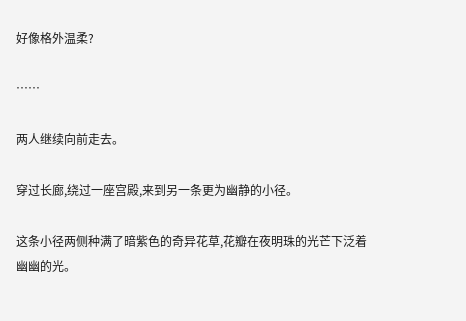好像格外温柔?

……

两人继续向前走去。

穿过长廊,绕过一座宫殿,来到另一条更为幽静的小径。

这条小径两侧种满了暗紫色的奇异花草,花瓣在夜明珠的光芒下泛着幽幽的光。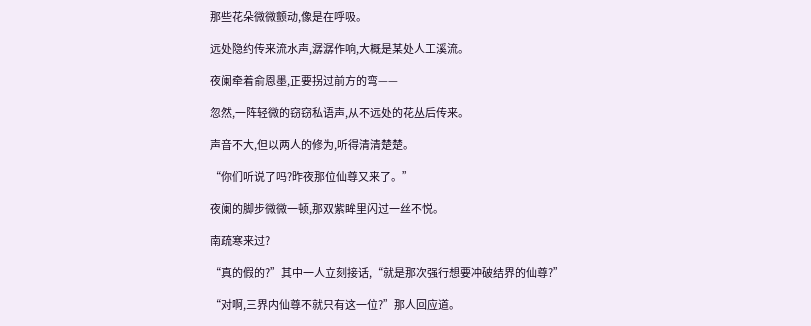那些花朵微微颤动,像是在呼吸。

远处隐约传来流水声,潺潺作响,大概是某处人工溪流。

夜阑牵着俞恩墨,正要拐过前方的弯——

忽然,一阵轻微的窃窃私语声,从不远处的花丛后传来。

声音不大,但以两人的修为,听得清清楚楚。

“你们听说了吗?昨夜那位仙尊又来了。”

夜阑的脚步微微一顿,那双紫眸里闪过一丝不悦。

南疏寒来过?

“真的假的?”其中一人立刻接话,“就是那次强行想要冲破结界的仙尊?”

“对啊,三界内仙尊不就只有这一位?”那人回应道。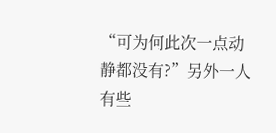“可为何此次一点动静都没有?”另外一人有些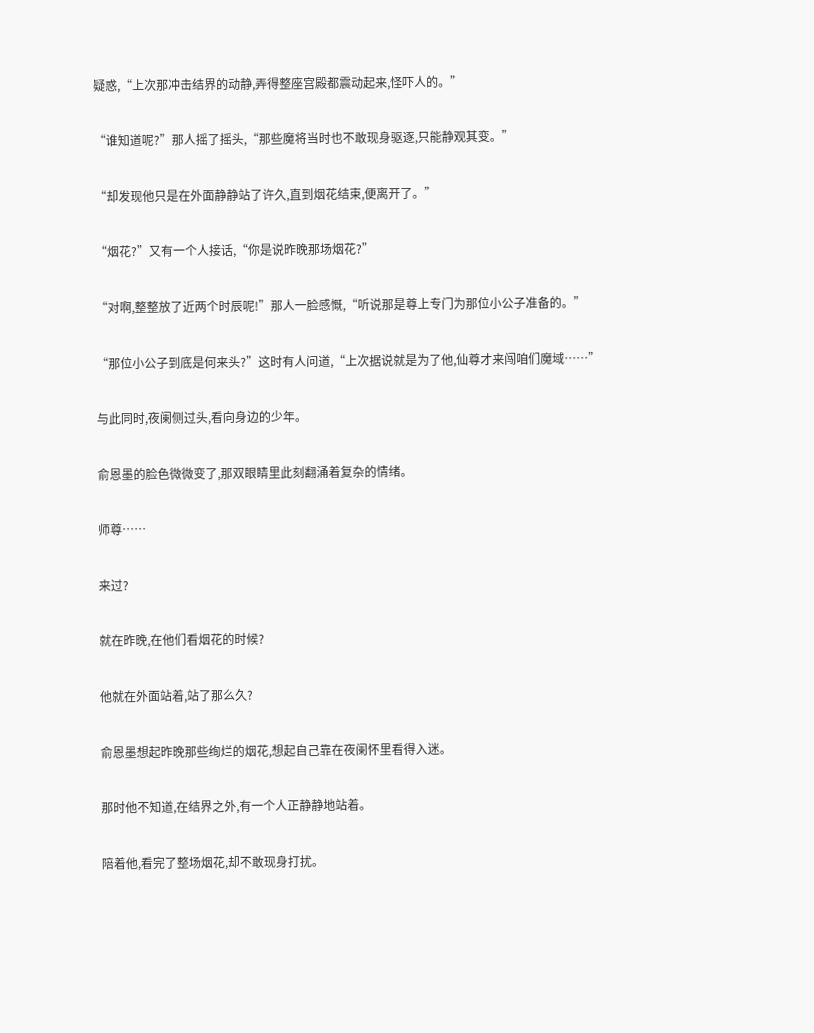疑惑,“上次那冲击结界的动静,弄得整座宫殿都震动起来,怪吓人的。”

“谁知道呢?”那人摇了摇头,“那些魔将当时也不敢现身驱逐,只能静观其变。”

“却发现他只是在外面静静站了许久,直到烟花结束,便离开了。”

“烟花?”又有一个人接话,“你是说昨晚那场烟花?”

“对啊,整整放了近两个时辰呢!”那人一脸感慨,“听说那是尊上专门为那位小公子准备的。”

“那位小公子到底是何来头?”这时有人问道,“上次据说就是为了他,仙尊才来闯咱们魔域……”

与此同时,夜阑侧过头,看向身边的少年。

俞恩墨的脸色微微变了,那双眼睛里此刻翻涌着复杂的情绪。

师尊……

来过?

就在昨晚,在他们看烟花的时候?

他就在外面站着,站了那么久?

俞恩墨想起昨晚那些绚烂的烟花,想起自己靠在夜阑怀里看得入迷。

那时他不知道,在结界之外,有一个人正静静地站着。

陪着他,看完了整场烟花,却不敢现身打扰。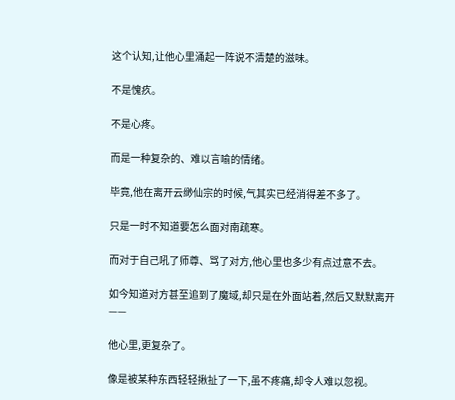这个认知,让他心里涌起一阵说不清楚的滋味。

不是愧疚。

不是心疼。

而是一种复杂的、难以言喻的情绪。

毕竟,他在离开云缈仙宗的时候,气其实已经消得差不多了。

只是一时不知道要怎么面对南疏寒。

而对于自己吼了师尊、骂了对方,他心里也多少有点过意不去。

如今知道对方甚至追到了魔域,却只是在外面站着,然后又默默离开——

他心里,更复杂了。

像是被某种东西轻轻揪扯了一下,虽不疼痛,却令人难以忽视。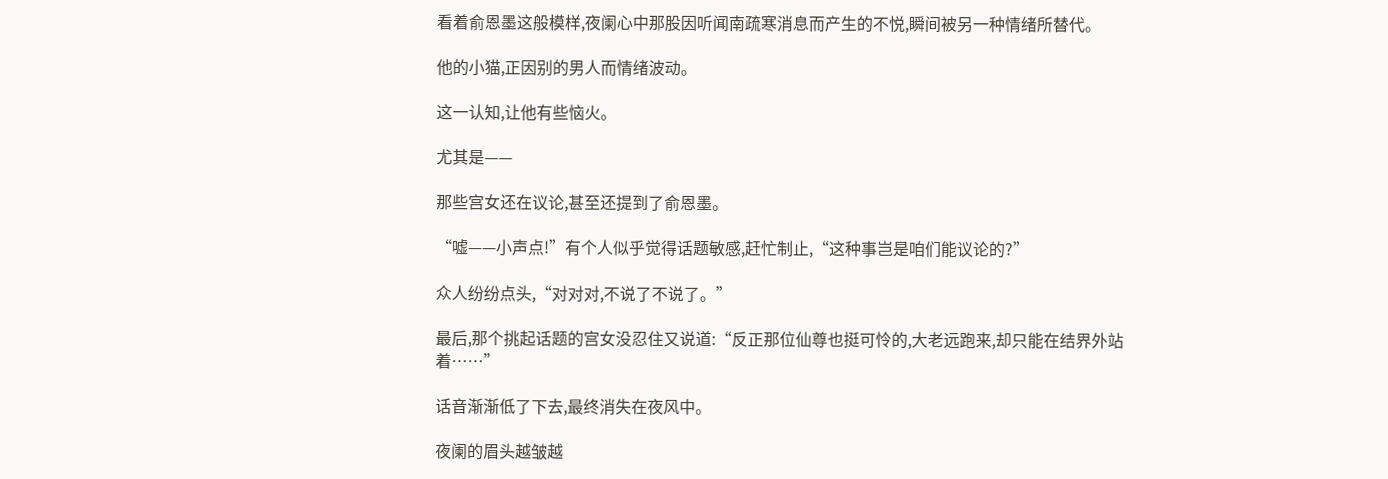看着俞恩墨这般模样,夜阑心中那股因听闻南疏寒消息而产生的不悦,瞬间被另一种情绪所替代。

他的小猫,正因别的男人而情绪波动。

这一认知,让他有些恼火。

尤其是——

那些宫女还在议论,甚至还提到了俞恩墨。

“嘘——小声点!”有个人似乎觉得话题敏感,赶忙制止,“这种事岂是咱们能议论的?”

众人纷纷点头,“对对对,不说了不说了。”

最后,那个挑起话题的宫女没忍住又说道:“反正那位仙尊也挺可怜的,大老远跑来,却只能在结界外站着……”

话音渐渐低了下去,最终消失在夜风中。

夜阑的眉头越皱越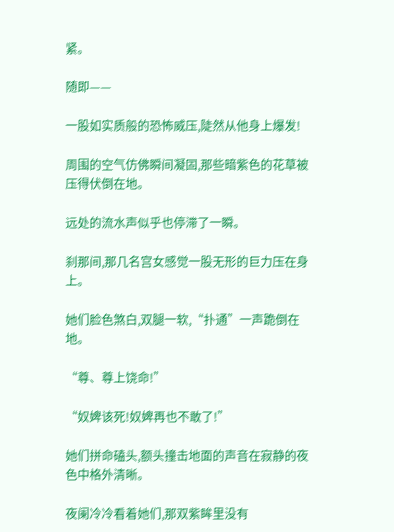紧。

随即——

一股如实质般的恐怖威压,陡然从他身上爆发!

周围的空气仿佛瞬间凝固,那些暗紫色的花草被压得伏倒在地。

远处的流水声似乎也停滞了一瞬。

刹那间,那几名宫女感觉一股无形的巨力压在身上。

她们脸色煞白,双腿一软,“扑通”一声跪倒在地。

“尊、尊上饶命!”

“奴婢该死!奴婢再也不敢了!”

她们拼命磕头,额头撞击地面的声音在寂静的夜色中格外清晰。

夜阑冷冷看着她们,那双紫眸里没有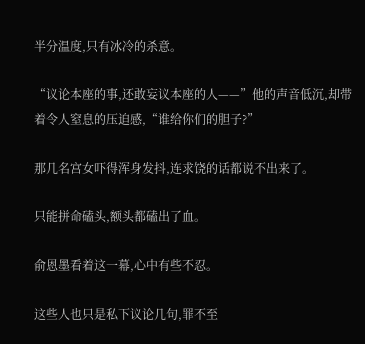半分温度,只有冰冷的杀意。

“议论本座的事,还敢妄议本座的人——”他的声音低沉,却带着令人窒息的压迫感,“谁给你们的胆子?”

那几名宫女吓得浑身发抖,连求饶的话都说不出来了。

只能拼命磕头,额头都磕出了血。

俞恩墨看着这一幕,心中有些不忍。

这些人也只是私下议论几句,罪不至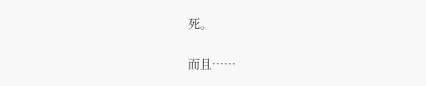死。

而且……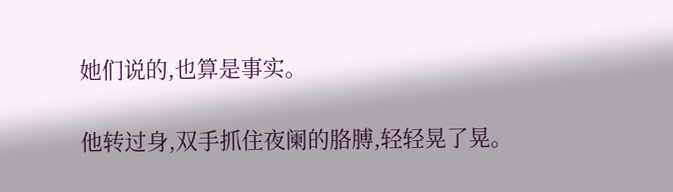她们说的,也算是事实。

他转过身,双手抓住夜阑的胳膊,轻轻晃了晃。